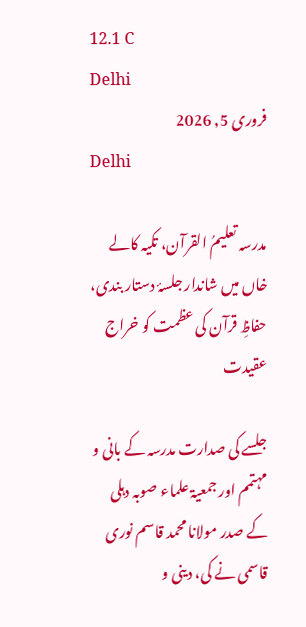12.1 C
Delhi
فروری 5, 2026
Delhi

مدرسہ تعلیمُ القرآن، تکیہ کالے خاں میں شاندار جلسۂ دستار بندی، حفاظِ قرآن کی عظمت کو خراج عقیدت

جلسے کی صدارت مدرسہ کے بانی و مہتمم اور جمعیۃ علماء صوبہ دہلی کے صدر مولانا محمد قاسم نوری قاسمی نے کی، دینی و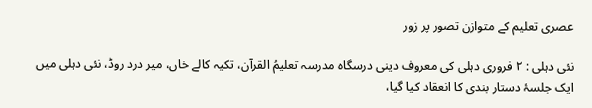عصری تعلیم کے متوازن تصور پر زور

نئی دہلی : ۲ فروری دہلی کی معروف دینی درسگاہ مدرسہ تعلیمُ القرآن، تکیہ کالے خاں، میر درد روڈ، نئی دہلی میں ایک جلسۂ دستار بندی کا انعقاد کیا گیا،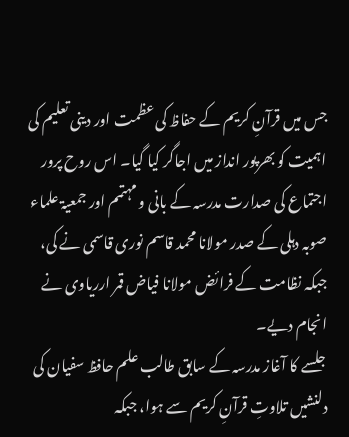جس میں قرآنِ کریم کے حفاظ کی عظمت اور دینی تعلیم کی اہمیت کو بھرپور انداز میں اجاگر کیا گیا۔ اس روح پرور اجتماع کی صدارت مدرسہ کے بانی و مہتمم اور جمعیۃ علماء صوبہ دہلی کے صدر مولانا محمد قاسم نوری قاسمی نے کی، جبکہ نظامت کے فرائض مولانا فیاض قمر ارریاوی نے انجام دیے۔
جلسے کا آغاز مدرسہ کے سابق طالب علم حافظ سفیان کی دلنشیں تلاوتِ قرآنِ کریم سے ہوا، جبکہ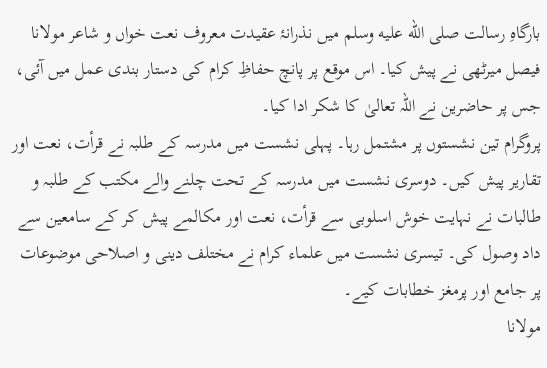بارگاہِ رسالت صلى الله عليه وسلم میں نذرانۂ عقیدت معروف نعت خواں و شاعر مولانا فیصل میرٹھی نے پیش کیا۔ اس موقع پر پانچ حفاظِ کرام کی دستار بندی عمل میں آئی، جس پر حاضرین نے اللہ تعالیٰ کا شکر ادا کیا۔
پروگرام تین نشستوں پر مشتمل رہا۔ پہلی نشست میں مدرسہ کے طلبہ نے قرأت، نعت اور تقاریر پیش کیں۔ دوسری نشست میں مدرسہ کے تحت چلنے والے مکتب کے طلبہ و طالبات نے نہایت خوش اسلوبی سے قرأت، نعت اور مکالمے پیش کر کے سامعین سے داد وصول کی۔ تیسری نشست میں علماء کرام نے مختلف دینی و اصلاحی موضوعات پر جامع اور پرمغز خطابات کیے۔
مولانا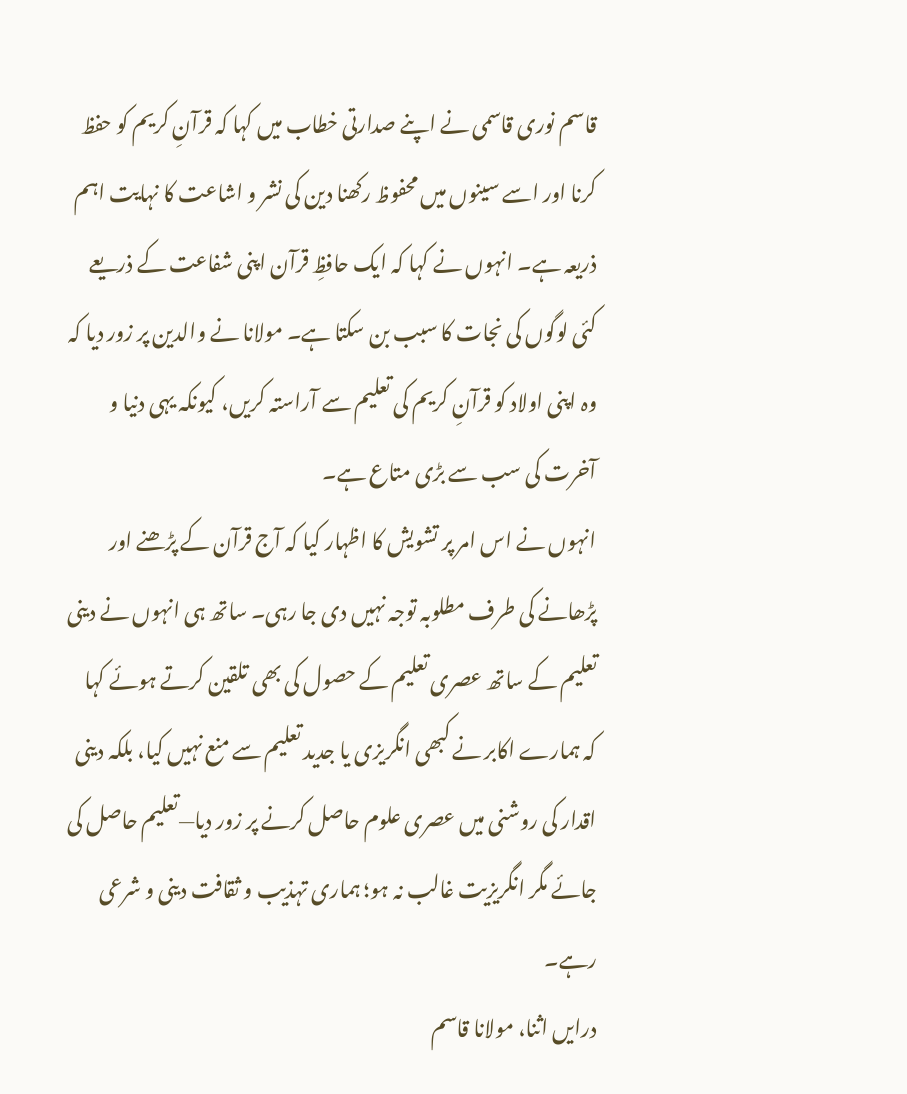قاسم نوری قاسمی نے اپنے صدارتی خطاب میں کہا کہ قرآنِ کریم کو حفظ کرنا اور اسے سینوں میں محفوظ رکھنا دین کی نشر و اشاعت کا نہایت اہم ذریعہ ہے۔ انہوں نے کہا کہ ایک حافظِ قرآن اپنی شفاعت کے ذریعے کئی لوگوں کی نجات کا سبب بن سکتا ہے۔ مولانا نے والدین پر زور دیا کہ وہ اپنی اولاد کو قرآنِ کریم کی تعلیم سے آراستہ کریں، کیونکہ یہی دنیا و آخرت کی سب سے بڑی متاع ہے۔
انہوں نے اس امر پر تشویش کا اظہار کیا کہ آج قرآن کے پڑھنے اور پڑھانے کی طرف مطلوبہ توجہ نہیں دی جا رہی۔ ساتھ ہی انہوں نے دینی تعلیم کے ساتھ عصری تعلیم کے حصول کی بھی تلقین کرتے ہوئے کہا کہ ہمارے اکابر نے کبھی انگریزی یا جدید تعلیم سے منع نہیں کیا، بلکہ دینی اقدار کی روشنی میں عصری علوم حاصل کرنے پر زور دیا—تعلیم حاصل کی جائے مگر انگریزیت غالب نہ ہو؛ ہماری تہذیب و ثقافت دینی و شرعی رہے۔
درایں اثنا، مولانا قاسم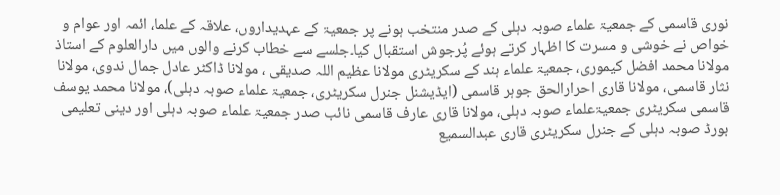نوری قاسمی کے جمعیۃ علماء صوبہ دہلی کے صدر منتخب ہونے پر جمعیۃ کے عہدیداروں، علاقہ کے علما، ائمہ اور عوام و خواص نے خوشی و مسرت کا اظہار کرتے ہوئے پُرجوش استقبال کیا۔جلسے سے خطاب کرنے والوں میں دارالعلوم کے استاذ مولانا محمد افضل کیموری، جمعیۃ علماء ہند کے سکریٹری مولانا عظیم اللہ صدیقی ، مولانا ڈاکٹر عادل جمال ندوی، مولانا نثار قاسمی، مولانا قاری احرارالحق جوہر قاسمی (ایڈیشنل جنرل سکریٹری، جمعیۃ علماء صوبہ دہلی)، مولانا محمد یوسف قاسمی سکریٹری جمعیۃعلماء صوبہ دہلی، مولانا قاری عارف قاسمی نائب صدر جمعیۃ علماء صوبہ دہلی اور دینی تعلیمی بورڈ صوبہ دہلی کے جنرل سکریٹری قاری عبدالسمیع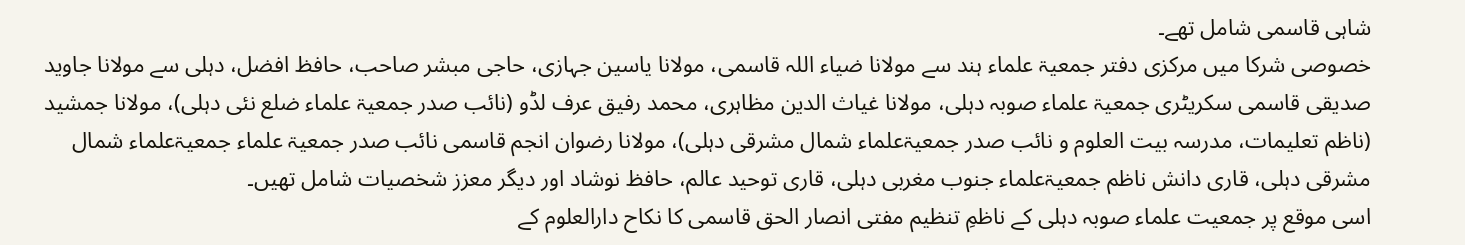شاہی قاسمی شامل تھے۔
خصوصی شرکا میں مرکزی دفتر جمعیۃ علماء ہند سے مولانا ضیاء اللہ قاسمی، مولانا یاسین جہازی، حاجی مبشر صاحب، حافظ افضل، دہلی سے مولانا جاوید صدیقی قاسمی سکریٹری جمعیۃ علماء صوبہ دہلی، مولانا غیاث الدین مظاہری، محمد رفیق عرف لڈو (نائب صدر جمعیۃ علماء ضلع نئی دہلی)، مولانا جمشید (ناظم تعلیمات، مدرسہ بیت العلوم و نائب صدر جمعیۃعلماء شمال مشرقی دہلی)، مولانا رضوان انجم قاسمی نائب صدر جمعیۃ علماء جمعیۃعلماء شمال مشرقی دہلی، قاری دانش ناظم جمعیۃعلماء جنوب مغربی دہلی، قاری توحید عالم، حافظ نوشاد اور دیگر معزز شخصیات شامل تھیں۔
اسی موقع پر جمعیت علماء صوبہ دہلی کے ناظمِ تنظیم مفتی انصار الحق قاسمی کا نکاح دارالعلوم کے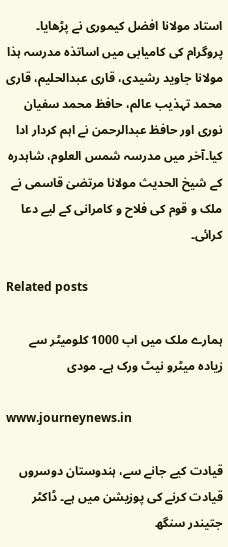استاد مولانا افضل کیموری نے پڑھایا۔ پروگرام کی کامیابی میں اساتذہ مدرسہ ہذا مولانا جاوید رشیدی، قاری عبدالحلیم، قاری محمد تہذیب عالم، حافظ محمد سفیان نوری اور حافظ عبدالرحمن نے اہم کردار ادا کیا۔آخر میں مدرسہ شمس العلوم، شاہدرہ کے شیخ الحدیث مولانا مرتضیٰ قاسمی نے ملک و قوم کی فلاح و کامرانی کے لیے دعا کرائی۔

Related posts

ہمارے ملک میں اب 1000 کلومیٹر سے زیادہ میٹرو نیٹ ورک ہے۔ مودی

www.journeynews.in

قیادت کیے جانے سے، ہندوستان دوسروں قیادت کرنے کی پوزیشن میں ہے۔ ڈاکٹر جتیندر سنگھ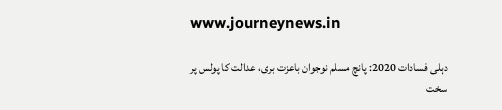www.journeynews.in

دہلی فسادات 2020: پانچ مسلم نوجوان باعزت بری، عدالت کا پولس پر سخت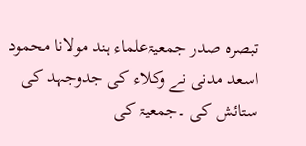تبصرہ صدر جمعیۃعلماء ہند مولانا محمود اسعد مدنی نے وکلاء کی جدوجہد کی ستائش کی ۔جمعیۃ کی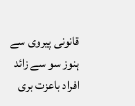قانونی پیروی سے ہنوز سو سے زائد افراد باعزت بری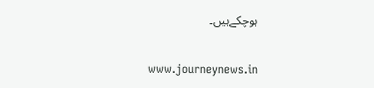ہوچکےہیں۔

www.journeynews.in